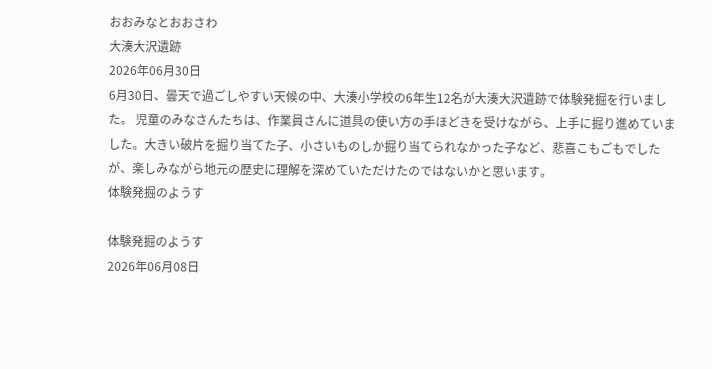おおみなとおおさわ
大湊大沢遺跡
2026年06月30日
6月30日、曇天で過ごしやすい天候の中、大湊小学校の6年生12名が大湊大沢遺跡で体験発掘を行いました。 児童のみなさんたちは、作業員さんに道具の使い方の手ほどきを受けながら、上手に掘り進めていました。大きい破片を掘り当てた子、小さいものしか掘り当てられなかった子など、悲喜こもごもでしたが、楽しみながら地元の歴史に理解を深めていただけたのではないかと思います。
体験発掘のようす

体験発掘のようす
2026年06月08日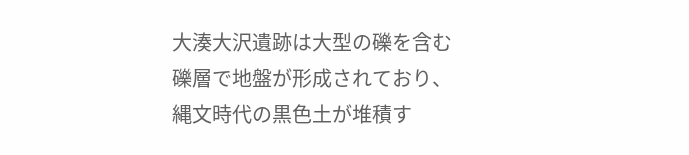大湊大沢遺跡は大型の礫を含む礫層で地盤が形成されており、縄文時代の黒色土が堆積す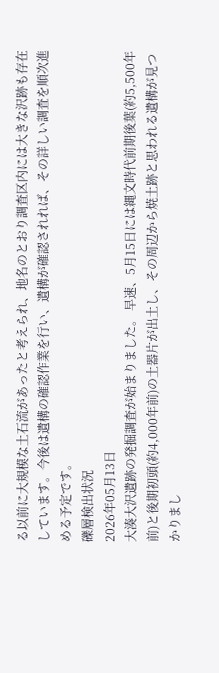る以前に大規模な土石流があったと考えられ、地名のとおり調査区内には大きな沢跡も存在しています。今後は遺構の確認作業を行い、遺構が確認されれば、その詳しい調査を順次進める予定です。
礫層検出状況
2026年05月13日
大湊大沢遺跡の発掘調査が始まりました。 早速、5月15日には縄文時代前期後葉(約5,500年前)と後期初頭(約4,000年前)の土器片が出土し、その周辺から焼土跡と思われる遺構が見つかりまし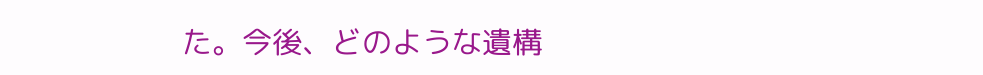た。今後、どのような遺構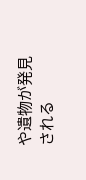や遺物が発見される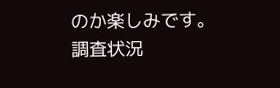のか楽しみです。
調査状況